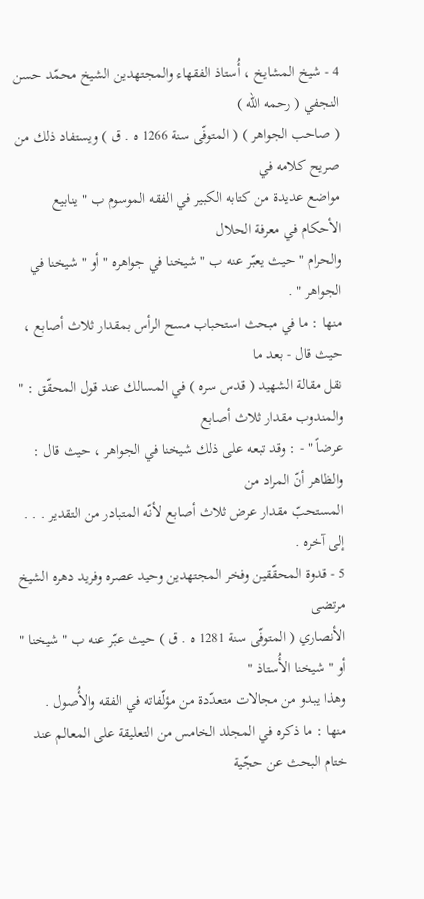4 - شيخ المشايخ ، أُستاذ الفقهاء والمجتهدين الشيخ محمّد حسن النجفي ( رحمه الله )
( صاحب الجواهر ) ( المتوفّى سنة 1266 ه . ق ) ويستفاد ذلك من صريح كلامه في
مواضع عديدة من كتابه الكبير في الفقه الموسوم ب " ينابيع الأحكام في معرفة الحلال
والحرام " حيث يعبّر عنه ب " شيخنا في جواهره " أو " شيخنا في الجواهر " .
منها : ما في مبحث استحباب مسح الرأس بمقدار ثلاث أصابع ، حيث قال - بعد ما
نقل مقالة الشهيد ( قدس سره ) في المسالك عند قول المحقّق : " والمندوب مقدار ثلاث أصابع
عرضاً " - : وقد تبعه على ذلك شيخنا في الجواهر ، حيث قال : والظاهر أنّ المراد من
المستحبّ مقدار عرض ثلاث أصابع لأنّه المتبادر من التقدير . . . إلى آخره .
5 - قدوة المحقّقين وفخر المجتهدين وحيد عصره وفريد دهره الشيخ مرتضى
الأنصاري ( المتوفّى سنة 1281 ه . ق ) حيث عبّر عنه ب " شيخنا " أو " شيخنا الأُستاذ "
وهذا يبدو من مجالات متعدّدة من مؤلّفاته في الفقه والأُصول .
منها : ما ذكره في المجلد الخامس من التعليقة على المعالم عند ختام البحث عن حجّية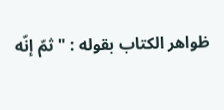ظواهر الكتاب بقوله : " ثمّ إنّه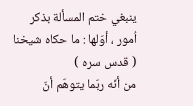ينبغي ختم المسألة بذكر اُمور ، أوّلها : ما حكاه شيخنا ( قدس سره )
من أنّه ربّما يتوهّم أنّ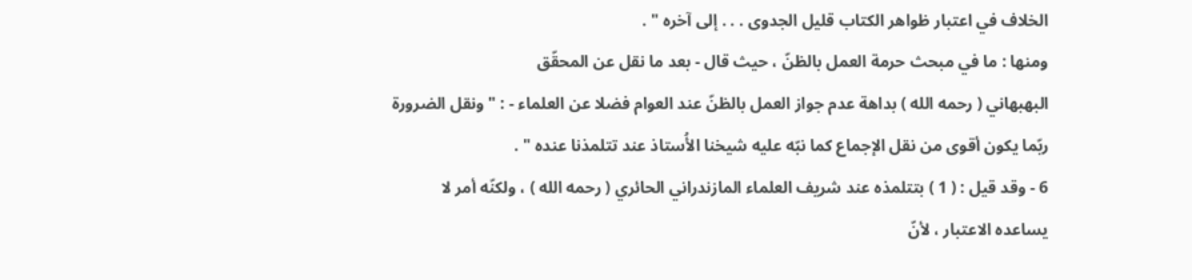الخلاف في اعتبار ظواهر الكتاب قليل الجدوى . . . إلى آخره " .
ومنها : ما في مبحث حرمة العمل بالظنّ ، حيث قال - بعد ما نقل عن المحقّق
البهبهاني ( رحمه الله ) بداهة عدم جواز العمل بالظنّ عند العوام فضلا عن العلماء - : " ونقل الضرورة
ربّما يكون أقوى من نقل الإجماع كما نبّه عليه شيخنا الأُستاذ عند تتلمذنا عنده " .
6 - وقد قيل : ( 1 ) بتتلمذه عند شريف العلماء المازندراني الحائري ( رحمه الله ) ، ولكنّه أمر لا
يساعده الاعتبار ، لأنّ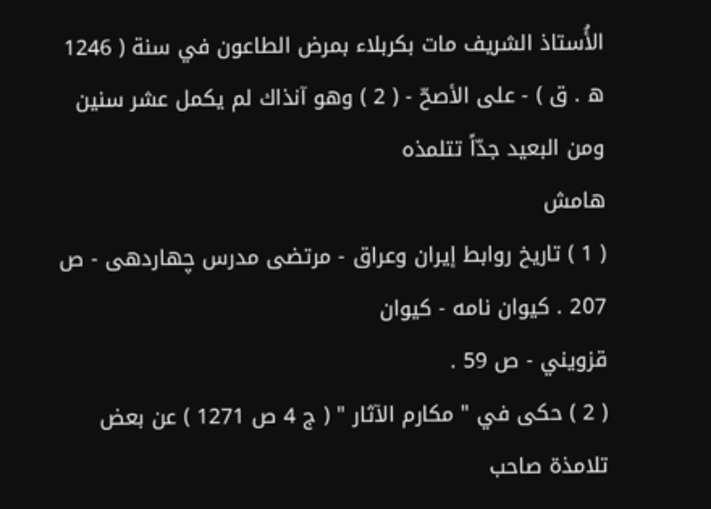الأُستاذ الشريف مات بكربلاء بمرض الطاعون في سنة ( 1246
ه . ق ) - على الأصحّ - ( 2 ) وهو آنذاك لم يكمل عشر سنين ومن البعيد جدّاً تتلمذه
هامش
( 1 ) تاريخ روابط إيران وعراق - مرتضى مدرس چهاردهى - ص 207 . كيوان نامه - كيوان
قزويني - ص 59 .
( 2 ) حكى في " مكارم الآثار " ( ج 4 ص 1271 ) عن بعض تلامذة صاحب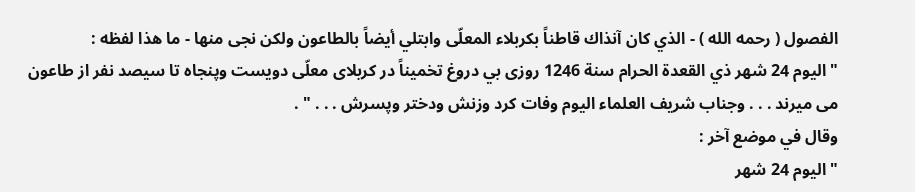الفصول ( رحمه الله ) - الذي كان آنذاك قاطناً بكربلاء المعلّى وابتلي أيضاً بالطاعون ولكن نجى منها - ما هذا لفظه :
" اليوم 24 شهر ذي القعدة الحرام سنة 1246 روزى بي دروغ تخميناً در كربلاى معلّى دويست وپنجاه تا سيصد نفر از طاعون مى ميرند . . . وجناب شريف العلماء اليوم وفات كرد وزنش ودختر وپسرش . . . " .
وقال في موضع آخر :
" اليوم 24 شهر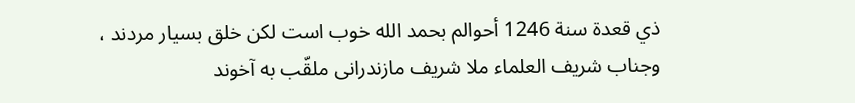ذي قعدة سنة 1246 أحوالم بحمد الله خوب است لكن خلق بسيار مردند ،
وجناب شريف العلماء ملا شريف مازندرانى ملقّب به آخوند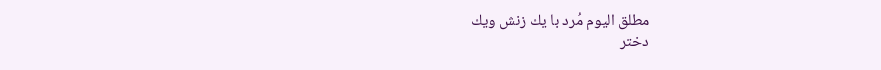مطلق اليوم مُرد با يك زنش ويك
دختر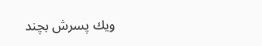ويك پسرش بچند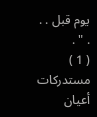يوم قبل . . . " .
( 1 ) مستدركات أعيان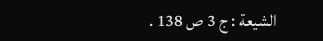الشيعة : ج 3 ص 138 .